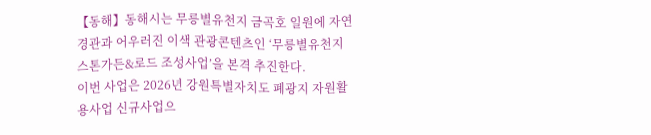【동해】동해시는 무릉별유천지 금곡호 일원에 자연경관과 어우러진 이색 관광콘텐츠인 ‘무릉별유천지 스톤가든&로드 조성사업’을 본격 추진한다.
이번 사업은 2026년 강원특별자치도 폐광지 자원활용사업 신규사업으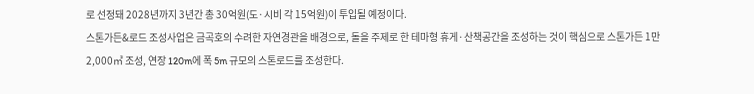로 선정돼 2028년까지 3년간 총 30억원(도·시비 각 15억원)이 투입될 예정이다.
스톤가든&로드 조성사업은 금곡호의 수려한 자연경관을 배경으로, 돌을 주제로 한 테마형 휴게·산책공간을 조성하는 것이 핵심으로 스톤가든 1만2,000㎡ 조성, 연장 120m에 폭 5m 규모의 스톤로드를 조성한다.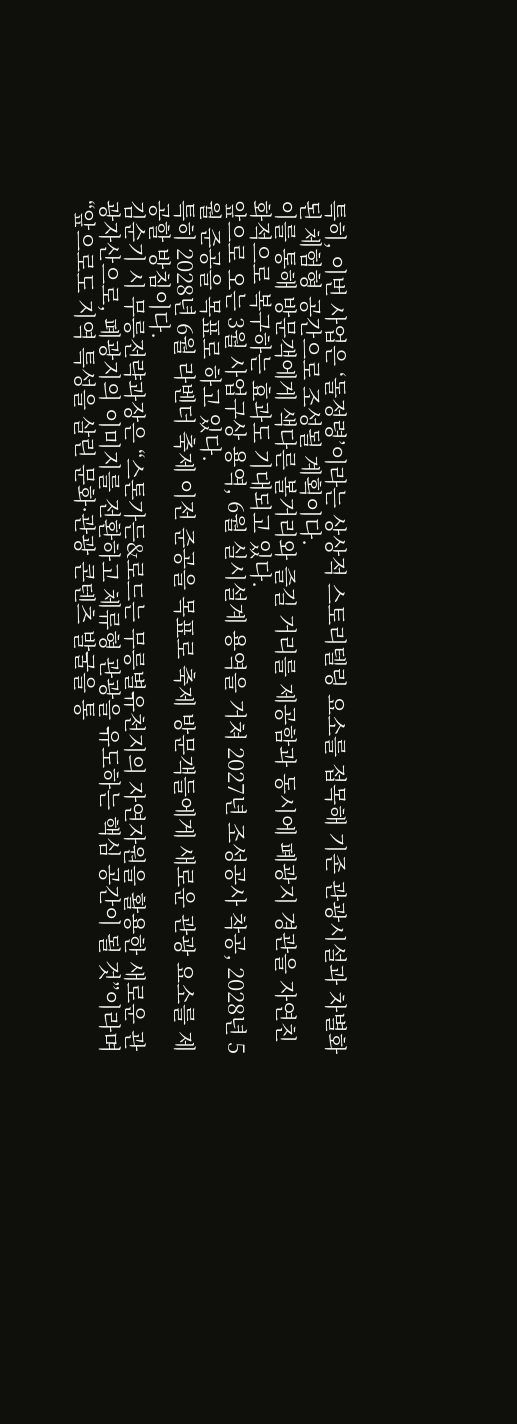특히, 이번 사업은 ‘돌정령’이라는 상상적 스토리텔링 요소를 접목해 기존 관광시설과 차별화 된 체험형 공간으로 조성될 계획이다.
이를 통해 방문객에게 색다른 볼거리와 즐길 거리를 제공함과 동시에 폐광지 경관을 자연친화적으로 복구하는 효과도 기대되고 있다.
앞으로 오는 3월 사업구상 용역, 6월 실시설계 용역을 거쳐 2027년 조성공사 착공, 2028년 5월 준공을 목표로 하고 있다.
특히 2028년 6월 라벤더 축제 이전 준공을 목표로 축제 방문객들에게 새로운 관광 요소를 제공할 방침이다.
김순기 시 무릉전략과장은 “스톤가든&로드는 무릉별유천지의 자연자원을 활용한 새로운 관광자산으로, 폐광지의 이미지를 전환하고 체류형 관광을 유도하는 핵심 공간이 될 것”이라며 “앞으로도 지역 특성을 살린 문화·관광 콘텐츠 발굴을 통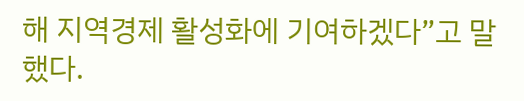해 지역경제 활성화에 기여하겠다”고 말했다.